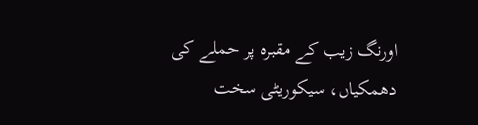اورنگ زیب کے مقبرہ پر حملے کی دھمکیاں، سیکوریٹی سخت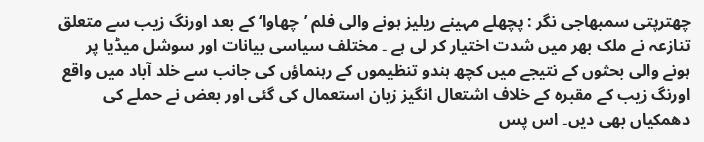چھترپتی سمبھاجی نگر : پچھلے مہینے ریلیز ہونے والی فلم ’چھاوا‘ کے بعد اورنگ زیب سے متعلق تنازعہ نے ملک بھر میں شدت اختیار کر لی ہے ۔ مختلف سیاسی بیانات اور سوشل میڈیا پر ہونے والی بحثوں کے نتیجے میں کچھ ہندو تنظیموں کے رہنماؤں کی جانب سے خلد آباد میں واقع اورنگ زیب کے مقبرہ کے خلاف اشتعال انگیز زبان استعمال کی گئی اور بعض نے حملے کی دھمکیاں بھی دیں۔ اس پس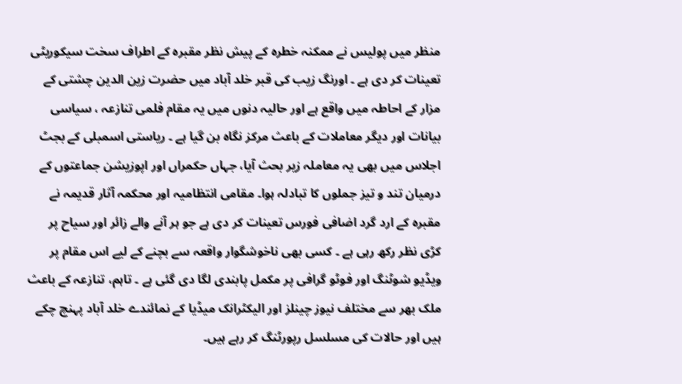منظر میں پولیس نے ممکنہ خطرہ کے پیش نظر مقبرہ کے اطراف سخت سیکوریٹی تعینات کر دی ہے ۔ اورنگ زیب کی قبر خلد آباد میں حضرت زین الدین چشتی کے مزار کے احاطہ میں واقع ہے اور حالیہ دنوں میں یہ مقام فلمی تنازعہ ، سیاسی بیانات اور دیگر معاملات کے باعث مرکز نگاہ بن گیا ہے ۔ ریاستی اسمبلی کے بجٹ اجلاس میں بھی یہ معاملہ زیر بحث آیا، جہاں حکمراں اور اپوزیشن جماعتوں کے درمیان تند و تیز جملوں کا تبادلہ ہوا۔ مقامی انتظامیہ اور محکمہ آثار قدیمہ نے مقبرہ کے ارد گرد اضافی فورس تعینات کر دی ہے جو ہر آنے والے زائر اور سیاح پر کڑی نظر رکھ رہی ہے ۔ کسی بھی ناخوشگوار واقعہ سے بچنے کے لیے اس مقام پر ویڈیو شوٹنگ اور فوٹو گرافی پر مکمل پابندی لگا دی گئی ہے ۔ تاہم، تنازعہ کے باعث ملک بھر سے مختلف نیوز چینلز اور الیکٹرانک میڈیا کے نمائندے خلد آباد پہنچ چکے ہیں اور حالات کی مسلسل رپورٹنگ کر رہے ہیں۔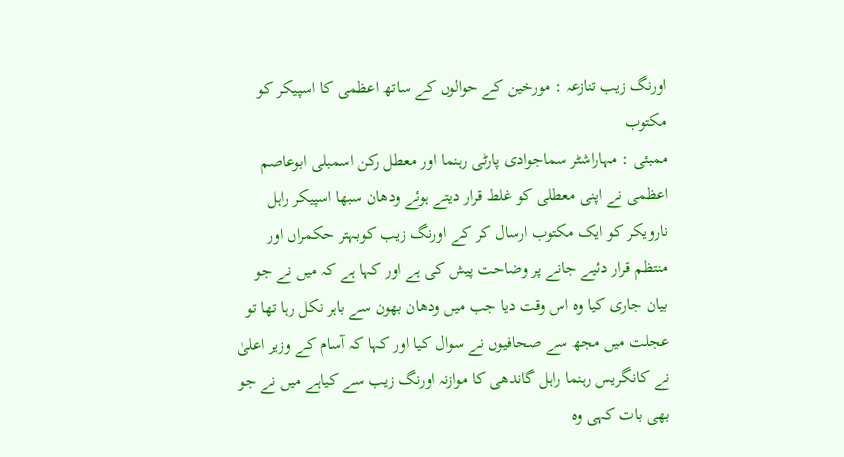اورنگ زیب تنازعہ : مورخین کے حوالوں کے ساتھ اعظمی کا اسپیکر کو مکتوب
ممبئی : مہاراشٹر سماجوادی پارٹی رہنما اور معطل رکن اسمبلی ابوعاصم اعظمی نے اپنی معطلی کو غلط قرار دیتے ہوئے ودھان سبھا اسپیکر راہل نارویکر کو ایک مکتوب ارسال کر کے اورنگ زیب کوبہتر حکمراں اور منتظم قرار دئیے جانے پر وضاحت پیش کی ہے اور کہا ہے کہ میں نے جو بیان جاری کیا وہ اس وقت دیا جب میں ودھان بھون سے باہر نکل رہا تھا تو عجلت میں مجھ سے صحافیوں نے سوال کیا اور کہا کہ آسام کے وزیر اعلیٰ نے کانگریس رہنما راہل گاندھی کا موازنہ اورنگ زیب سے کیاہے میں نے جو بھی بات کہی وہ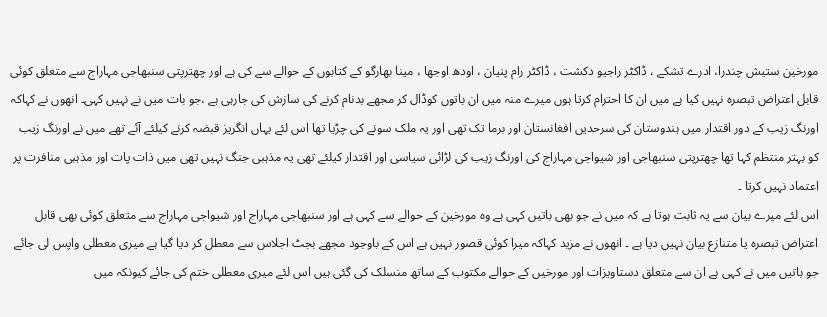مورخین ستیش چندرا، ادرے تشکے ، ڈاکٹر راجیو دکشت ، ڈاکٹر رام پنیان ، اودھ اوجھا ، مینا بھارگو کے کتابوں کے حوالے سے کی ہے اور چھترپتی سنبھاجی مہاراج سے متعلق کوئی قابل اعتراض تبصرہ نہیں کیا ہے میں ان کا احترام کرتا ہوں میرے منہ میں ان باتوں کوڈال کر مجھے بدنام کرنے کی سازش کی جارہی ہے ،جو بات میں نے نہیں کہی۔ انھوں نے کہاکہ اورنگ زیب کے دور اقتدار میں ہندوستان کی سرحدیں افغانستان اور برما تک تھی اور یہ ملک سونے کی چڑیا تھا اس لئے یہاں انگریز قبضہ کرنے کیلئے آئے تھے میں نے اورنگ زیب کو بہتر منتظم کہا تھا چھترپتی سنبھاجی اور شیواجی مہاراج کی اورنگ زیب کی لڑائی سیاسی اور اقتدار کیلئے تھی یہ مذہبی جنگ نہیں تھی میں ذات پات اور مذہبی منافرت پر اعتماد نہیں کرتا ۔
اس لئے میرے بیان سے یہ ثابت ہوتا ہے کہ میں نے جو بھی باتیں کہی ہے وہ مورخین کے حوالے سے کہی ہے اور سنبھاجی مہاراج اور شیواجی مہاراج سے متعلق کوئی بھی قابل اعتراض تبصرہ یا متنازع بیان نہیں دیا ہے ۔ انھوں نے مزید کہاکہ میرا کوئی قصور نہیں ہے اس کے باوجود مجھے بجٹ اجلاس سے معطل کر دیا گیا ہے میری معطلی واپس لی جائے جو باتیں میں نے کہی ہے ان سے متعلق دستاویزات اور مورخیں کے حوالے مکتوب کے ساتھ منسلک کی گئی ہیں اس لئے میری معطلی ختم کی جائے کیونکہ میں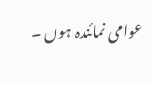عوامی نمائندہ ہوں ۔